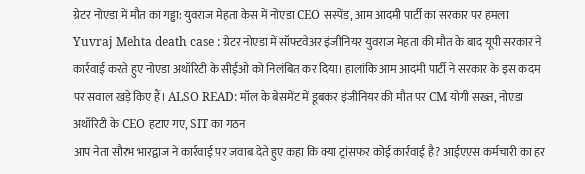ग्रेटर नोएडा में मौत का गड्ढा: युवराज मेहता केस में नोएडा CEO सस्पेंड, आम आदमी पार्टी का सरकार पर हमला
Yuvraj Mehta death case : ग्रेटर नोएडा में सॉफ्टवेअर इंजीनियर युवराज मेहता की मौत के बाद यूपी सरकार ने कार्रवाई करते हुए नोएडा अथॉरिटी के सीईओ को निलंबित कर दिया। हालांकि आम आदमी पार्टी ने सरकार के इस कदम पर सवाल खड़े किए हैं। ALSO READ: मॉल के बेसमेंट में डूबकर इंजीनियर की मौत पर CM योगी सख्त, नोएडा अथॉरिटी के CEO हटाए गए, SIT का गठन
आप नेता सौरभ भारद्वाज ने कार्रवाई पर जवाब देते हुए कहा कि क्या ट्रांसफर कोई कार्रवाई है? आईएएस कर्मचारी का हर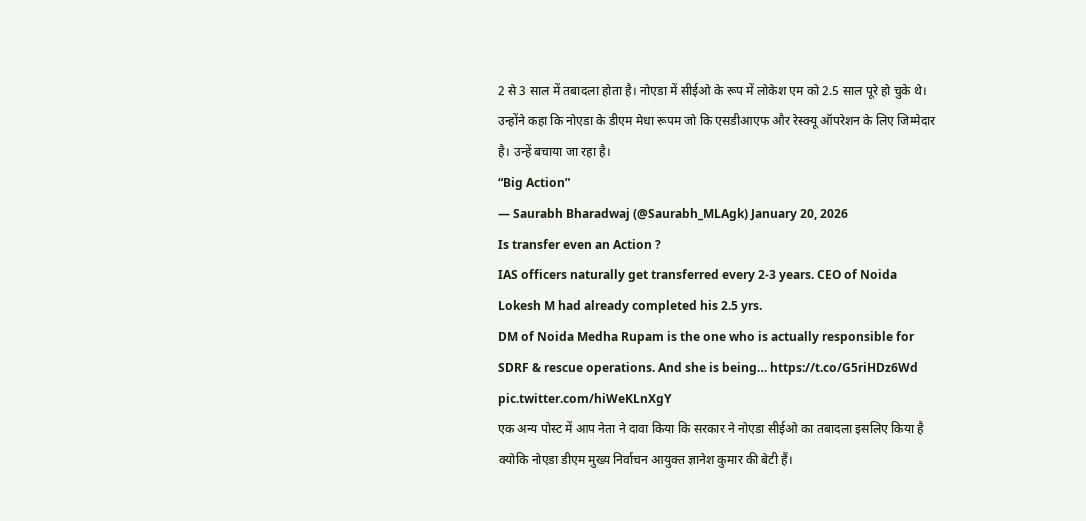2 से 3 साल में तबादला होता है। नोएडा में सीईओ के रूप में लोकेश एम को 2.5 साल पूरे हो चुके थे। उन्होंने कहा कि नोएडा के डीएम मेधा रूपम जो कि एसडीआएफ और रेस्क्यू ऑपरेशन के लिए जिम्मेदार है। उन्हें बचाया जा रहा है।
“Big Action”
— Saurabh Bharadwaj (@Saurabh_MLAgk) January 20, 2026
Is transfer even an Action ?
IAS officers naturally get transferred every 2-3 years. CEO of Noida Lokesh M had already completed his 2.5 yrs.
DM of Noida Medha Rupam is the one who is actually responsible for SDRF & rescue operations. And she is being… https://t.co/G5riHDz6Wd pic.twitter.com/hiWeKLnXgY
एक अन्य पोस्ट में आप नेता ने दावा किया कि सरकार ने नोएडा सीईओ का तबादला इसलिए किया है क्योकि नोएडा डीएम मुख्य निर्वाचन आयुक्त ज्ञानेश कुमार की बेटी हैं।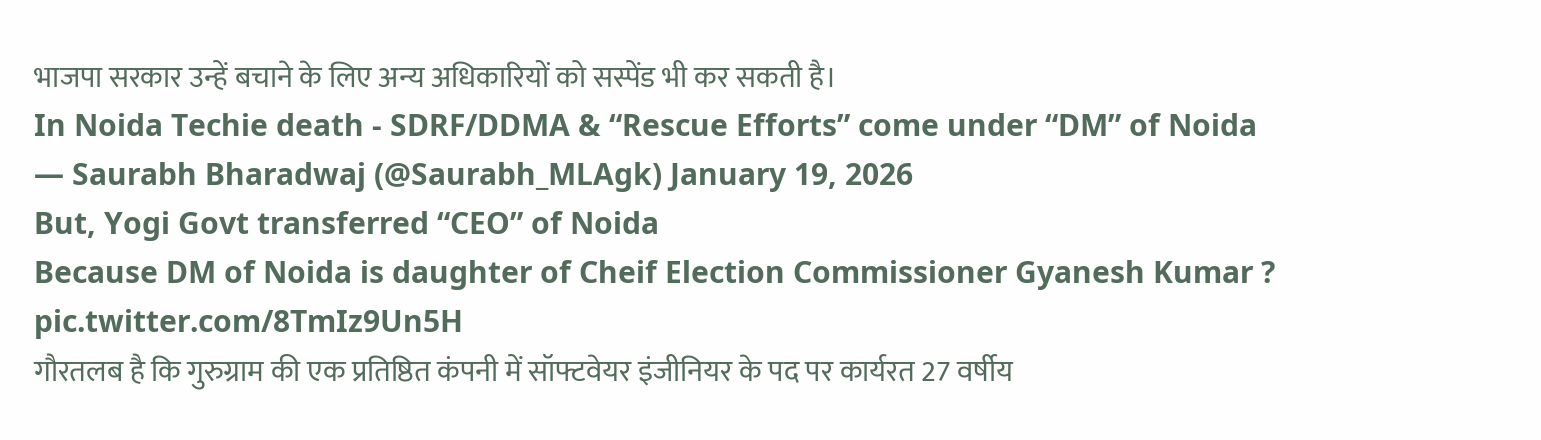भाजपा सरकार उन्हें बचाने के लिए अन्य अधिकारियों को सस्पेंड भी कर सकती है।
In Noida Techie death - SDRF/DDMA & “Rescue Efforts” come under “DM” of Noida
— Saurabh Bharadwaj (@Saurabh_MLAgk) January 19, 2026
But, Yogi Govt transferred “CEO” of Noida
Because DM of Noida is daughter of Cheif Election Commissioner Gyanesh Kumar ? pic.twitter.com/8TmIz9Un5H
गौरतलब है कि गुरुग्राम की एक प्रतिष्ठित कंपनी में सॉफ्टवेयर इंजीनियर के पद पर कार्यरत 27 वर्षीय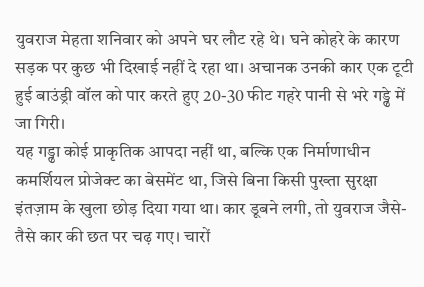युवराज मेहता शनिवार को अपने घर लौट रहे थे। घने कोहरे के कारण सड़क पर कुछ भी दिखाई नहीं दे रहा था। अचानक उनकी कार एक टूटी हुई बाउंड्री वॉल को पार करते हुए 20-30 फीट गहरे पानी से भरे गड्ढे में जा गिरी।
यह गड्ढा कोई प्राकृतिक आपदा नहीं था, बल्कि एक निर्माणाधीन कमर्शियल प्रोजेक्ट का बेसमेंट था, जिसे बिना किसी पुख्ता सुरक्षा इंतज़ाम के खुला छोड़ दिया गया था। कार डूबने लगी, तो युवराज जैसे-तैसे कार की छत पर चढ़ गए। चारों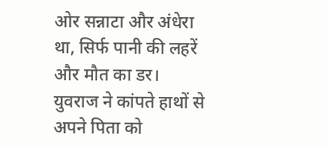ओर सन्नाटा और अंधेरा था, सिर्फ पानी की लहरें और मौत का डर।
युवराज ने कांपते हाथों से अपने पिता को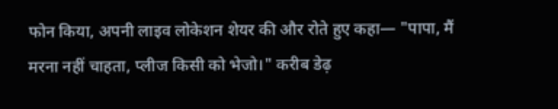फोन किया, अपनी लाइव लोकेशन शेयर की और रोते हुए कहा— "पापा, मैं मरना नहीं चाहता, प्लीज किसी को भेजो।" करीब डेढ़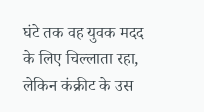घंटे तक वह युवक मदद के लिए चिल्लाता रहा, लेकिन कंक्रीट के उस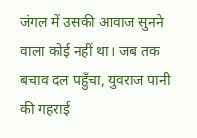जंगल में उसकी आवाज सुनने वाला कोई नहीं था। जब तक बचाव दल पहुँचा, युवराज पानी की गहराई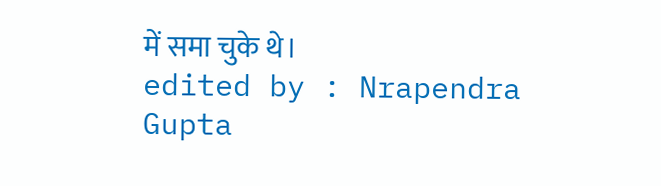में समा चुके थे।
edited by : Nrapendra Gupta